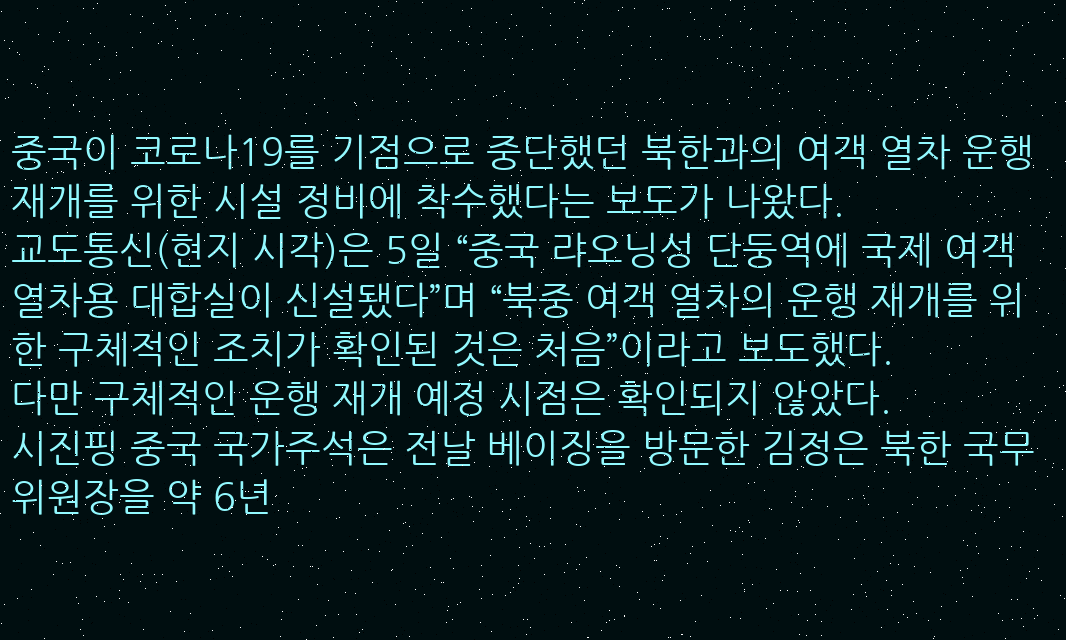중국이 코로나19를 기점으로 중단했던 북한과의 여객 열차 운행 재개를 위한 시설 정비에 착수했다는 보도가 나왔다.
교도통신(현지 시각)은 5일 “중국 랴오닝성 단둥역에 국제 여객 열차용 대합실이 신설됐다”며 “북중 여객 열차의 운행 재개를 위한 구체적인 조치가 확인된 것은 처음”이라고 보도했다.
다만 구체적인 운행 재개 예정 시점은 확인되지 않았다.
시진핑 중국 국가주석은 전날 베이징을 방문한 김정은 북한 국무위원장을 약 6년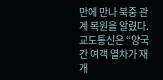만에 만나 북중 관계 복원을 알렸다.
교도통신은 “양국 간 여객 열차가 재개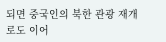되면 중국인의 북한 관광 재개로도 이어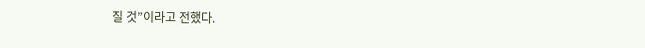질 것”이라고 전했다.